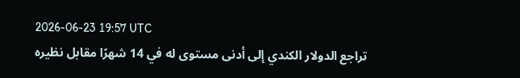2026-06-23 19:57 UTC
تراجع الدولار الكندي إلى أدنى مستوى له في 14 شهرًا مقابل نظيره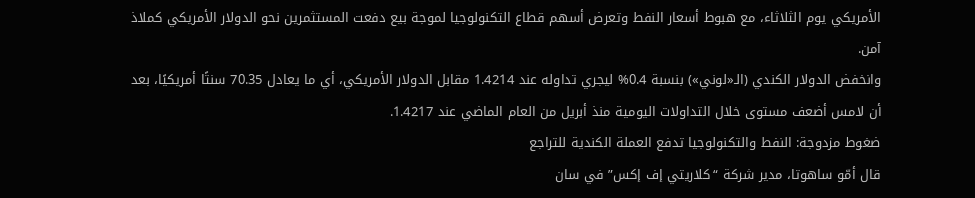الأمريكي يوم الثلاثاء، مع هبوط أسعار النفط وتعرض أسهم قطاع التكنولوجيا لموجة بيع دفعت المستثمرين نحو الدولار الأمريكي كملاذ آمن.
وانخفض الدولار الكندي (الـ«لوني») بنسبة 0.4% ليجري تداوله عند 1.4214 مقابل الدولار الأمريكي، أي ما يعادل 70.35 سنتًا أمريكيًا، بعد أن لامس أضعف مستوى خلال التداولات اليومية منذ أبريل من العام الماضي عند 1.4217.
ضغوط مزدوجة: النفط والتكنولوجيا تدفع العملة الكندية للتراجع
قال أمّو ساهوتا، مدير شركة “كلاريتي إف إكس” في سان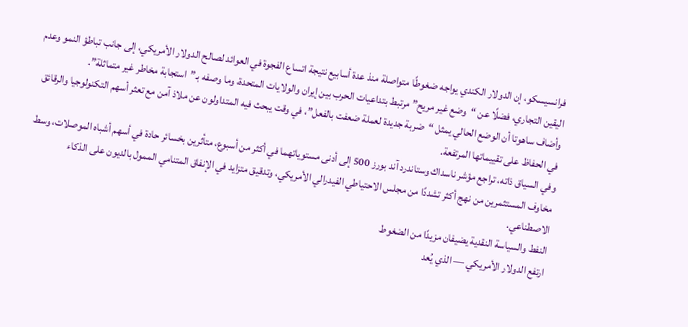فرانسيسكو، إن الدولار الكندي يواجه ضغوطًا متواصلة منذ عدة أسابيع نتيجة اتساع الفجوة في العوائد لصالح الدولار الأمريكي، إلى جانب تباطؤ النمو وعدم اليقين التجاري، فضلًا عن “وضع غير مريح” مرتبط بتداعيات الحرب بين إيران والولايات المتحدة، وما وصفه بـ”استجابة مخاطر غير متماثلة”.
وأضاف ساهوتا أن الوضع الحالي يمثل “ضربة جديدة لعملة ضعفت بالفعل”، في وقت يبحث فيه المتداولون عن ملاذ آمن مع تعثر أسهم التكنولوجيا والرقائق في الحفاظ على تقييماتها المرتفعة.
وفي السياق ذاته، تراجع مؤشر ناسداك وستاندرد آند بورز 500 إلى أدنى مستوياتهما في أكثر من أسبوع، متأثرين بخسائر حادة في أسهم أشباه الموصلات، وسط مخاوف المستثمرين من نهج أكثر تشددًا من مجلس الاحتياطي الفيدرالي الأمريكي، وتدقيق متزايد في الإنفاق المتنامي الممول بالديون على الذكاء الاصطناعي.
النفط والسياسة النقدية يضيفان مزيدًا من الضغوط
ارتفع الدولار الأمريكي — الذي يُعد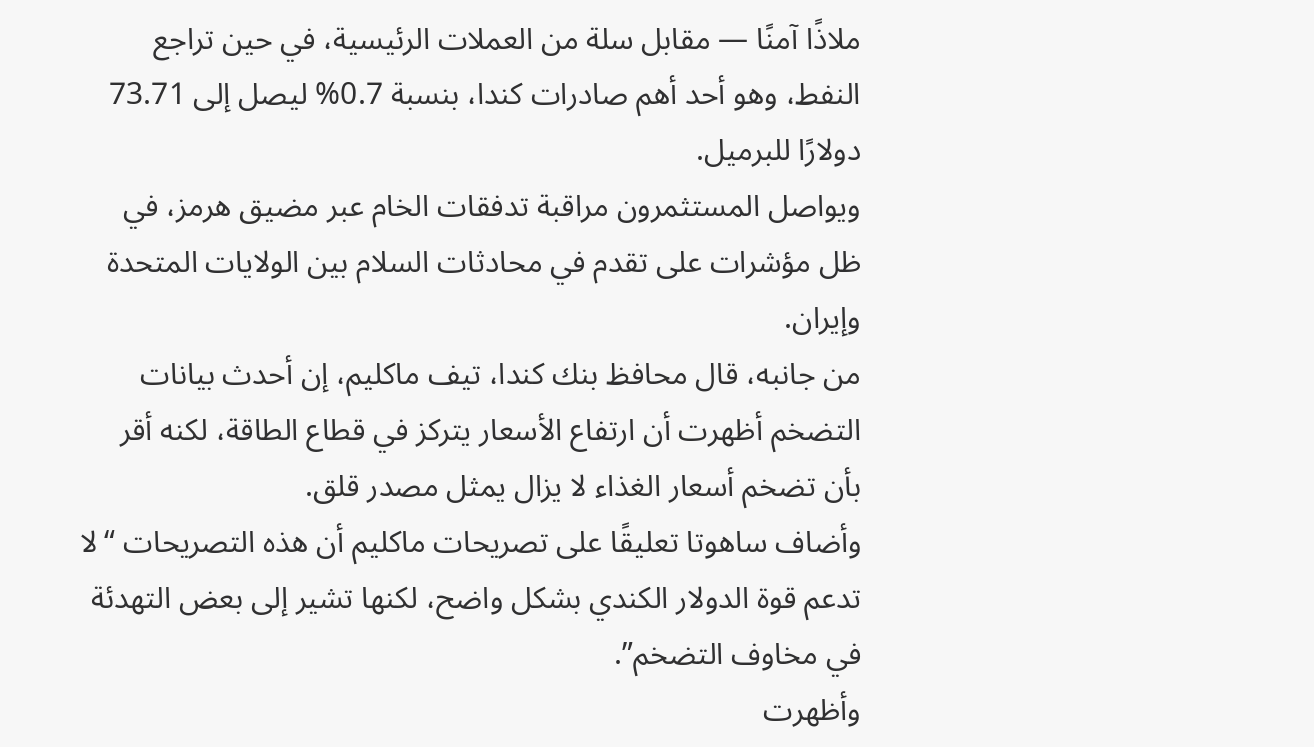ملاذًا آمنًا — مقابل سلة من العملات الرئيسية، في حين تراجع النفط، وهو أحد أهم صادرات كندا، بنسبة 0.7% ليصل إلى 73.71 دولارًا للبرميل.
ويواصل المستثمرون مراقبة تدفقات الخام عبر مضيق هرمز، في ظل مؤشرات على تقدم في محادثات السلام بين الولايات المتحدة وإيران.
من جانبه، قال محافظ بنك كندا، تيف ماكليم، إن أحدث بيانات التضخم أظهرت أن ارتفاع الأسعار يتركز في قطاع الطاقة، لكنه أقر بأن تضخم أسعار الغذاء لا يزال يمثل مصدر قلق.
وأضاف ساهوتا تعليقًا على تصريحات ماكليم أن هذه التصريحات “لا تدعم قوة الدولار الكندي بشكل واضح، لكنها تشير إلى بعض التهدئة في مخاوف التضخم”.
وأظهرت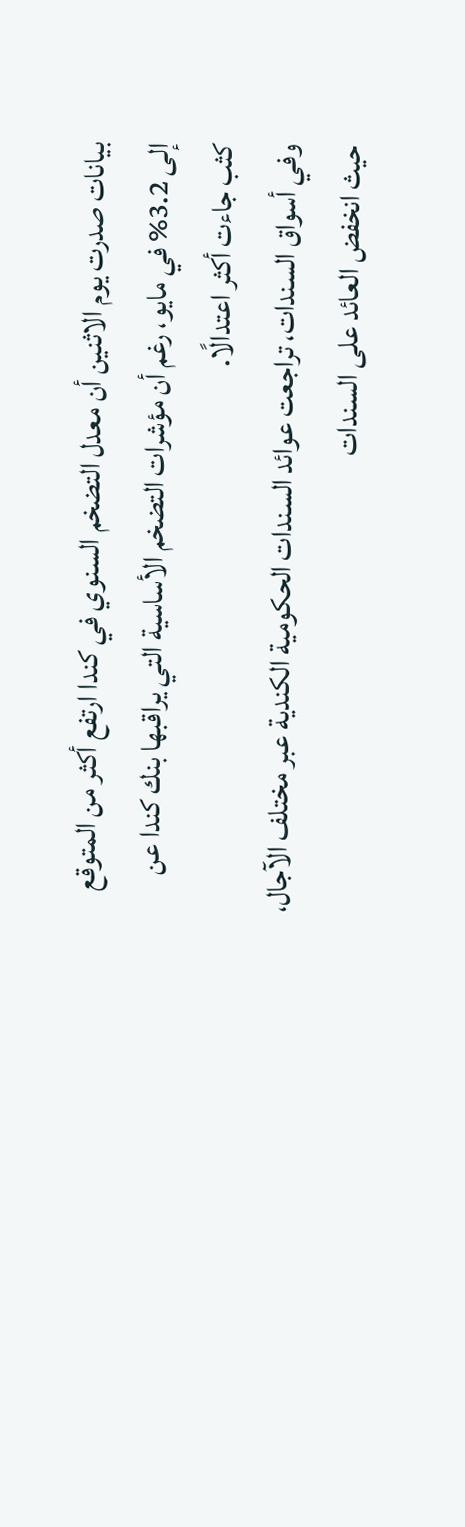بيانات صدرت يوم الاثنين أن معدل التضخم السنوي في كندا ارتفع أكثر من المتوقع إلى 3.2% في مايو، رغم أن مؤشرات التضخم الأساسية التي يراقبها بنك كندا عن كثب جاءت أكثر اعتدالًا.
وفي أسواق السندات، تراجعت عوائد السندات الحكومية الكندية عبر مختلف الآجال، حيث انخفض العائد على السندات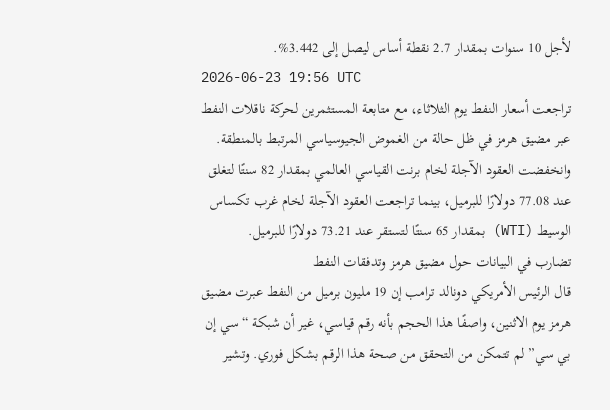لأجل 10 سنوات بمقدار 2.7 نقطة أساس ليصل إلى 3.442%.
2026-06-23 19:56 UTC
تراجعت أسعار النفط يوم الثلاثاء، مع متابعة المستثمرين لحركة ناقلات النفط عبر مضيق هرمز في ظل حالة من الغموض الجيوسياسي المرتبط بالمنطقة.
وانخفضت العقود الآجلة لخام برنت القياسي العالمي بمقدار 82 سنتًا لتغلق عند 77.08 دولارًا للبرميل، بينما تراجعت العقود الآجلة لخام غرب تكساس الوسيط (WTI) بمقدار 65 سنتًا لتستقر عند 73.21 دولارًا للبرميل.
تضارب في البيانات حول مضيق هرمز وتدفقات النفط
قال الرئيس الأمريكي دونالد ترامب إن 19 مليون برميل من النفط عبرت مضيق هرمز يوم الاثنين، واصفًا هذا الحجم بأنه رقم قياسي، غير أن شبكة “سي إن بي سي” لم تتمكن من التحقق من صحة هذا الرقم بشكل فوري. وتشير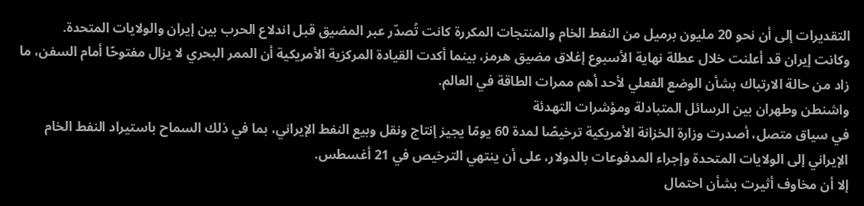التقديرات إلى أن نحو 20 مليون برميل من النفط الخام والمنتجات المكررة كانت تُصدّر عبر المضيق قبل اندلاع الحرب بين إيران والولايات المتحدة.
وكانت إيران قد أعلنت خلال عطلة نهاية الأسبوع إغلاق مضيق هرمز، بينما أكدت القيادة المركزية الأمريكية أن الممر البحري لا يزال مفتوحًا أمام السفن، ما زاد من حالة الارتباك بشأن الوضع الفعلي لأحد أهم ممرات الطاقة في العالم.
واشنطن وطهران بين الرسائل المتبادلة ومؤشرات التهدئة
في سياق متصل، أصدرت وزارة الخزانة الأمريكية ترخيصًا لمدة 60 يومًا يجيز إنتاج ونقل وبيع النفط الإيراني، بما في ذلك السماح باستيراد النفط الخام الإيراني إلى الولايات المتحدة وإجراء المدفوعات بالدولار، على أن ينتهي الترخيص في 21 أغسطس.
إلا أن مخاوف أثيرت بشأن احتمال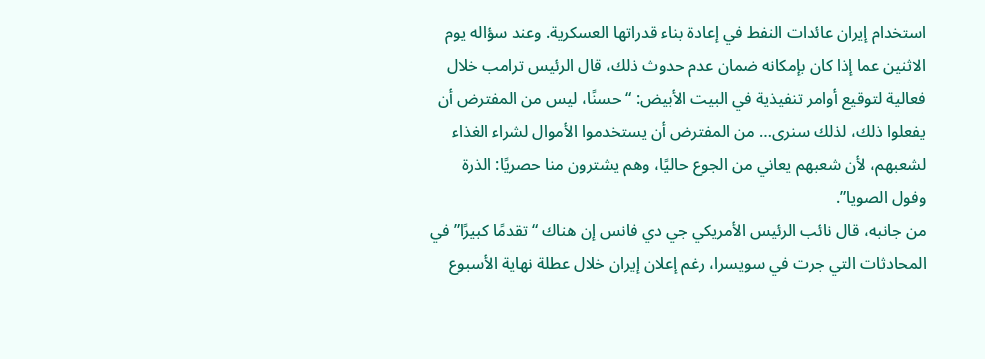استخدام إيران عائدات النفط في إعادة بناء قدراتها العسكرية. وعند سؤاله يوم الاثنين عما إذا كان بإمكانه ضمان عدم حدوث ذلك، قال الرئيس ترامب خلال فعالية لتوقيع أوامر تنفيذية في البيت الأبيض: “حسنًا، ليس من المفترض أن يفعلوا ذلك، لذلك سنرى… من المفترض أن يستخدموا الأموال لشراء الغذاء لشعبهم، لأن شعبهم يعاني من الجوع حاليًا، وهم يشترون منا حصريًا: الذرة وفول الصويا”.
من جانبه، قال نائب الرئيس الأمريكي جي دي فانس إن هناك “تقدمًا كبيرًا” في المحادثات التي جرت في سويسرا، رغم إعلان إيران خلال عطلة نهاية الأسبوع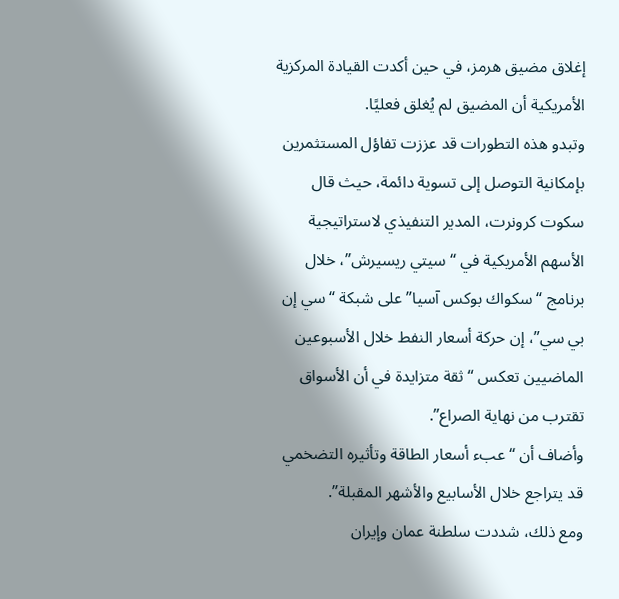إغلاق مضيق هرمز، في حين أكدت القيادة المركزية الأمريكية أن المضيق لم يُغلق فعليًا.
وتبدو هذه التطورات قد عززت تفاؤل المستثمرين بإمكانية التوصل إلى تسوية دائمة، حيث قال سكوت كرونرت، المدير التنفيذي لاستراتيجية الأسهم الأمريكية في “سيتي ريسيرش”، خلال برنامج “سكواك بوكس آسيا” على شبكة “سي إن بي سي”، إن حركة أسعار النفط خلال الأسبوعين الماضيين تعكس “ثقة متزايدة في أن الأسواق تقترب من نهاية الصراع”.
وأضاف أن “عبء أسعار الطاقة وتأثيره التضخمي قد يتراجع خلال الأسابيع والأشهر المقبلة”.
ومع ذلك، شددت سلطنة عمان وإيران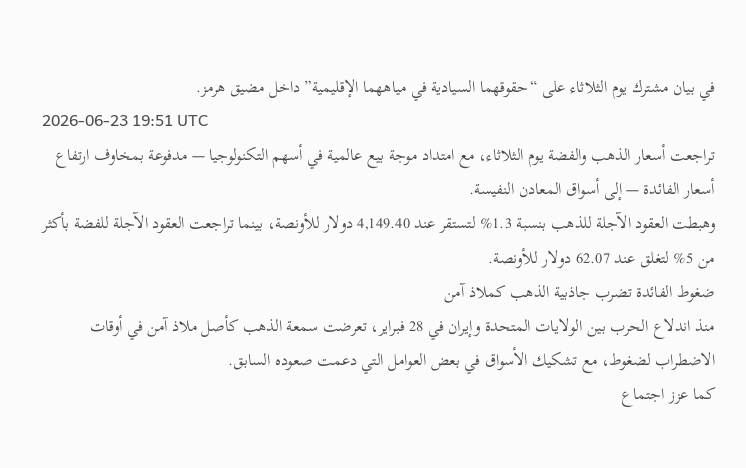في بيان مشترك يوم الثلاثاء على “حقوقهما السيادية في مياههما الإقليمية” داخل مضيق هرمز.
2026-06-23 19:51 UTC
تراجعت أسعار الذهب والفضة يوم الثلاثاء، مع امتداد موجة بيع عالمية في أسهم التكنولوجيا — مدفوعة بمخاوف ارتفاع أسعار الفائدة — إلى أسواق المعادن النفيسة.
وهبطت العقود الآجلة للذهب بنسبة 1.3% لتستقر عند 4,149.40 دولار للأونصة، بينما تراجعت العقود الآجلة للفضة بأكثر من 5% لتغلق عند 62.07 دولار للأونصة.
ضغوط الفائدة تضرب جاذبية الذهب كملاذ آمن
منذ اندلاع الحرب بين الولايات المتحدة وإيران في 28 فبراير، تعرضت سمعة الذهب كأصل ملاذ آمن في أوقات الاضطراب لضغوط، مع تشكيك الأسواق في بعض العوامل التي دعمت صعوده السابق.
كما عزز اجتماع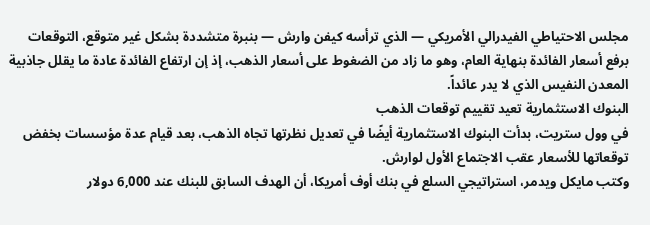مجلس الاحتياطي الفيدرالي الأمريكي — الذي ترأسه كيفن وارش — بنبرة متشددة بشكل غير متوقع، التوقعات برفع أسعار الفائدة بنهاية العام، وهو ما زاد من الضغوط على أسعار الذهب، إذ إن ارتفاع الفائدة عادة ما يقلل جاذبية المعدن النفيس الذي لا يدر عائداً.
البنوك الاستثمارية تعيد تقييم توقعات الذهب
في وول ستريت، بدأت البنوك الاستثمارية أيضًا في تعديل نظرتها تجاه الذهب، بعد قيام عدة مؤسسات بخفض توقعاتها للأسعار عقب الاجتماع الأول لوارش.
وكتب مايكل ويدمر، استراتيجي السلع في بنك أوف أمريكا، أن الهدف السابق للبنك عند 6,000 دولار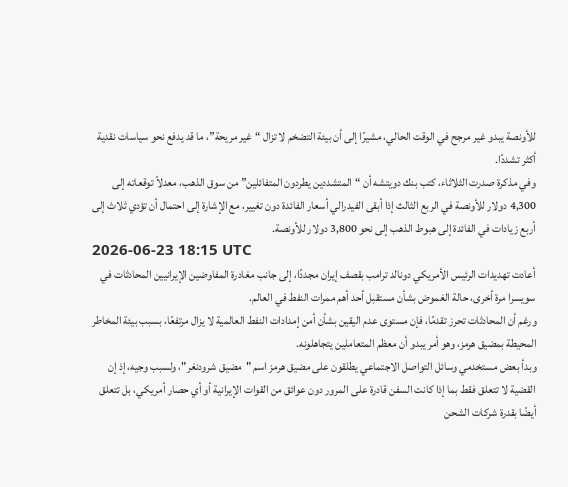للأونصة يبدو غير مرجح في الوقت الحالي، مشيرًا إلى أن بيئة التضخم لا تزال “غير مريحة”، ما قد يدفع نحو سياسات نقدية أكثر تشددًا.
وفي مذكرة صدرت الثلاثاء، كتب بنك دويتشه أن “المتشددين يطردون المتفائلين” من سوق الذهب، معدلاً توقعاته إلى 4,300 دولار للأونصة في الربع الثالث إذا أبقى الفيدرالي أسعار الفائدة دون تغيير، مع الإشارة إلى احتمال أن تؤدي ثلاث إلى أربع زيادات في الفائدة إلى هبوط الذهب إلى نحو 3,800 دولار للأونصة.
2026-06-23 18:15 UTC
أعادت تهديدات الرئيس الأمريكي دونالد ترامب بقصف إيران مجددًا، إلى جانب مغادرة المفاوضين الإيرانيين المحادثات في سويسرا مرة أخرى، حالة الغموض بشأن مستقبل أحد أهم ممرات النفط في العالم.
ورغم أن المحادثات تحرز تقدمًا، فإن مستوى عدم اليقين بشأن أمن إمدادات النفط العالمية لا يزال مرتفعًا، بسبب بيئة المخاطر المحيطة بمضيق هرمز، وهو أمر يبدو أن معظم المتعاملين يتجاهلونه.
وبدأ بعض مستخدمي وسائل التواصل الاجتماعي يطلقون على مضيق هرمز اسم "مضيق شرودنغر"، ولسبب وجيه، إذ إن القضية لا تتعلق فقط بما إذا كانت السفن قادرة على المرور دون عوائق من القوات الإيرانية أو أي حصار أمريكي، بل تتعلق أيضًا بقدرة شركات الشحن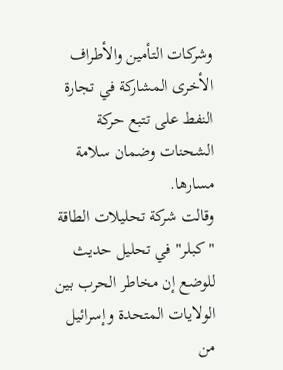وشركات التأمين والأطراف الأخرى المشاركة في تجارة النفط على تتبع حركة الشحنات وضمان سلامة مسارها.
وقالت شركة تحليلات الطاقة "كبلر" في تحليل حديث للوضع إن مخاطر الحرب بين الولايات المتحدة وإسرائيل من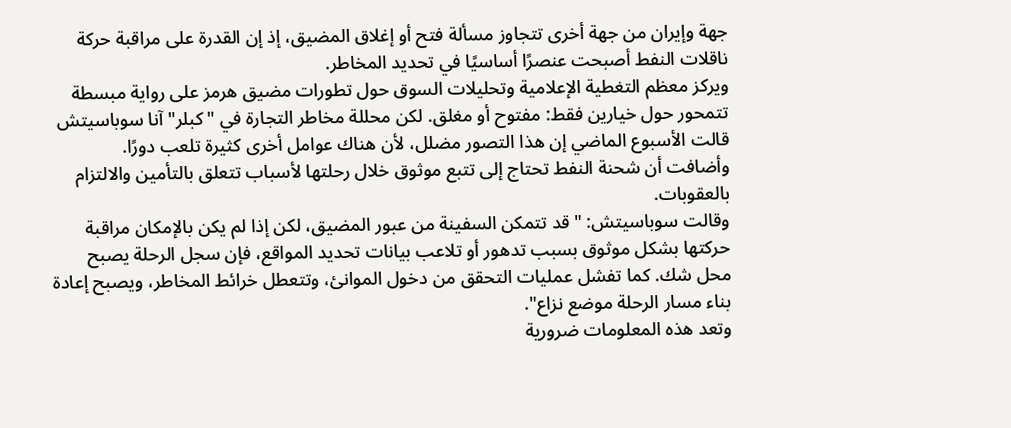جهة وإيران من جهة أخرى تتجاوز مسألة فتح أو إغلاق المضيق، إذ إن القدرة على مراقبة حركة ناقلات النفط أصبحت عنصرًا أساسيًا في تحديد المخاطر.
ويركز معظم التغطية الإعلامية وتحليلات السوق حول تطورات مضيق هرمز على رواية مبسطة تتمحور حول خيارين فقط: مفتوح أو مغلق. لكن محللة مخاطر التجارة في "كبلر" آنا سوباسيتش قالت الأسبوع الماضي إن هذا التصور مضلل، لأن هناك عوامل أخرى كثيرة تلعب دورًا.
وأضافت أن شحنة النفط تحتاج إلى تتبع موثوق خلال رحلتها لأسباب تتعلق بالتأمين والالتزام بالعقوبات.
وقالت سوباسيتش: "قد تتمكن السفينة من عبور المضيق، لكن إذا لم يكن بالإمكان مراقبة حركتها بشكل موثوق بسبب تدهور أو تلاعب بيانات تحديد المواقع، فإن سجل الرحلة يصبح محل شك. كما تفشل عمليات التحقق من دخول الموانئ، وتتعطل خرائط المخاطر، ويصبح إعادة بناء مسار الرحلة موضع نزاع".
وتعد هذه المعلومات ضرورية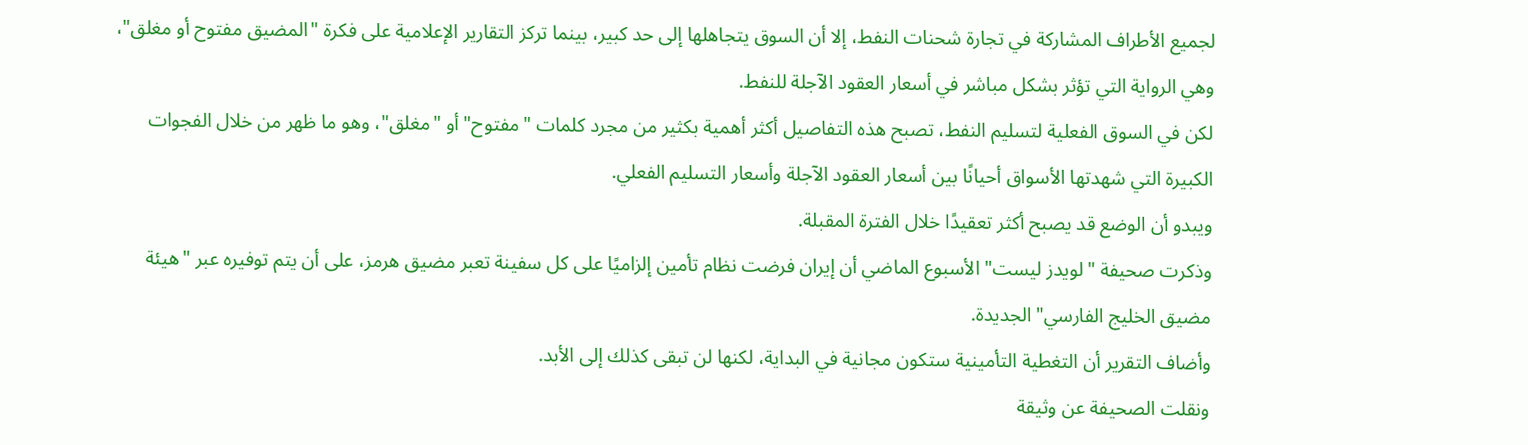لجميع الأطراف المشاركة في تجارة شحنات النفط، إلا أن السوق يتجاهلها إلى حد كبير، بينما تركز التقارير الإعلامية على فكرة "المضيق مفتوح أو مغلق"، وهي الرواية التي تؤثر بشكل مباشر في أسعار العقود الآجلة للنفط.
لكن في السوق الفعلية لتسليم النفط، تصبح هذه التفاصيل أكثر أهمية بكثير من مجرد كلمات "مفتوح" أو "مغلق"، وهو ما ظهر من خلال الفجوات الكبيرة التي شهدتها الأسواق أحيانًا بين أسعار العقود الآجلة وأسعار التسليم الفعلي.
ويبدو أن الوضع قد يصبح أكثر تعقيدًا خلال الفترة المقبلة.
وذكرت صحيفة "لويدز ليست" الأسبوع الماضي أن إيران فرضت نظام تأمين إلزاميًا على كل سفينة تعبر مضيق هرمز، على أن يتم توفيره عبر "هيئة مضيق الخليج الفارسي" الجديدة.
وأضاف التقرير أن التغطية التأمينية ستكون مجانية في البداية، لكنها لن تبقى كذلك إلى الأبد.
ونقلت الصحيفة عن وثيقة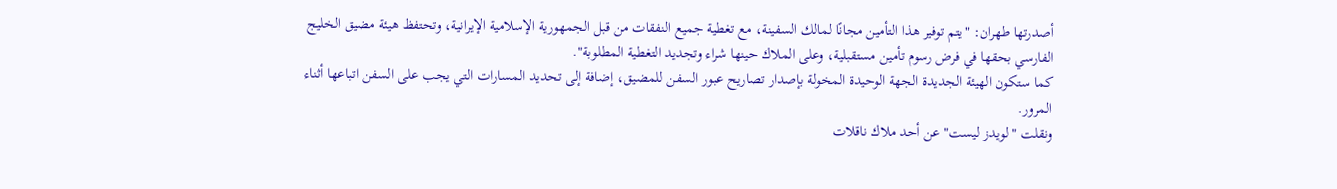أصدرتها طهران: "يتم توفير هذا التأمين مجانًا لمالك السفينة، مع تغطية جميع النفقات من قبل الجمهورية الإسلامية الإيرانية، وتحتفظ هيئة مضيق الخليج الفارسي بحقها في فرض رسوم تأمين مستقبلية، وعلى الملاك حينها شراء وتجديد التغطية المطلوبة".
كما ستكون الهيئة الجديدة الجهة الوحيدة المخولة بإصدار تصاريح عبور السفن للمضيق، إضافة إلى تحديد المسارات التي يجب على السفن اتباعها أثناء المرور.
ونقلت "لويدز ليست" عن أحد ملاك ناقلات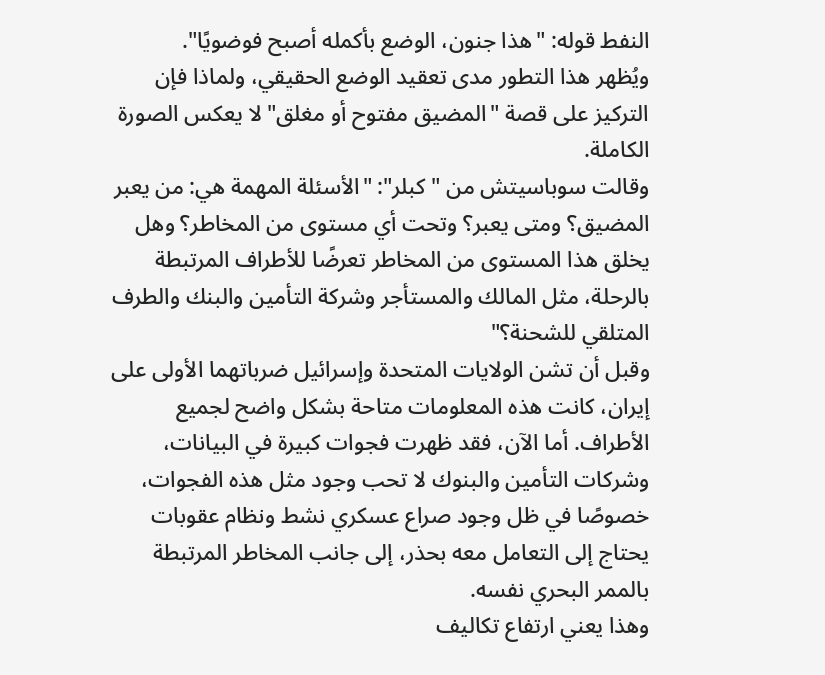النفط قوله: "هذا جنون، الوضع بأكمله أصبح فوضويًا".
ويُظهر هذا التطور مدى تعقيد الوضع الحقيقي، ولماذا فإن التركيز على قصة "المضيق مفتوح أو مغلق" لا يعكس الصورة الكاملة.
وقالت سوباسيتش من "كبلر": "الأسئلة المهمة هي: من يعبر المضيق؟ ومتى يعبر؟ وتحت أي مستوى من المخاطر؟ وهل يخلق هذا المستوى من المخاطر تعرضًا للأطراف المرتبطة بالرحلة، مثل المالك والمستأجر وشركة التأمين والبنك والطرف المتلقي للشحنة؟"
وقبل أن تشن الولايات المتحدة وإسرائيل ضرباتهما الأولى على إيران، كانت هذه المعلومات متاحة بشكل واضح لجميع الأطراف. أما الآن، فقد ظهرت فجوات كبيرة في البيانات، وشركات التأمين والبنوك لا تحب وجود مثل هذه الفجوات، خصوصًا في ظل وجود صراع عسكري نشط ونظام عقوبات يحتاج إلى التعامل معه بحذر، إلى جانب المخاطر المرتبطة بالممر البحري نفسه.
وهذا يعني ارتفاع تكاليف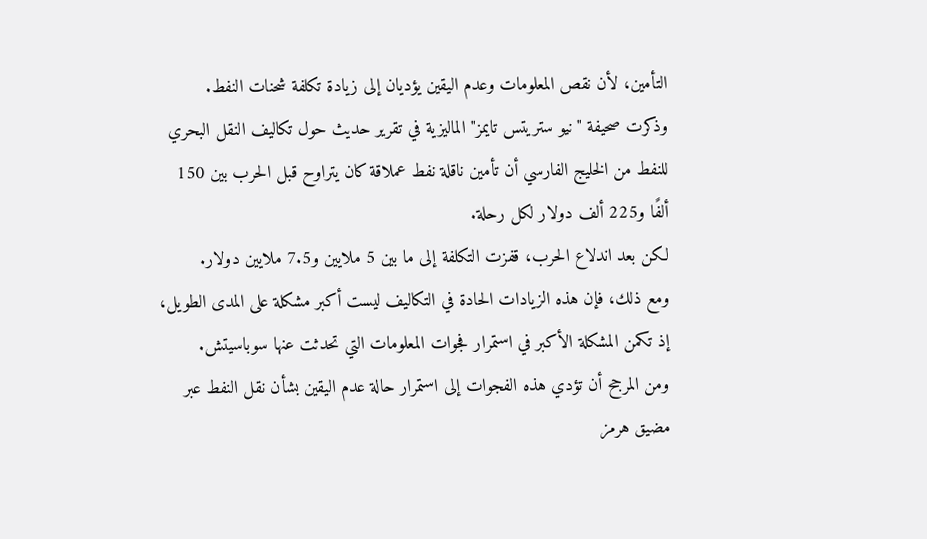التأمين، لأن نقص المعلومات وعدم اليقين يؤديان إلى زيادة تكلفة شحنات النفط.
وذكرت صحيفة "نيو ستريتس تايمز" الماليزية في تقرير حديث حول تكاليف النقل البحري للنفط من الخليج الفارسي أن تأمين ناقلة نفط عملاقة كان يتراوح قبل الحرب بين 150 ألفًا و225 ألف دولار لكل رحلة.
لكن بعد اندلاع الحرب، قفزت التكلفة إلى ما بين 5 ملايين و7.5 ملايين دولار.
ومع ذلك، فإن هذه الزيادات الحادة في التكاليف ليست أكبر مشكلة على المدى الطويل، إذ تكمن المشكلة الأكبر في استمرار فجوات المعلومات التي تحدثت عنها سوباسيتش.
ومن المرجح أن تؤدي هذه الفجوات إلى استمرار حالة عدم اليقين بشأن نقل النفط عبر مضيق هرمز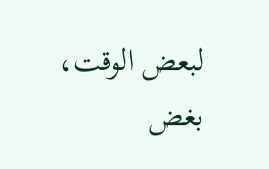لبعض الوقت، بغض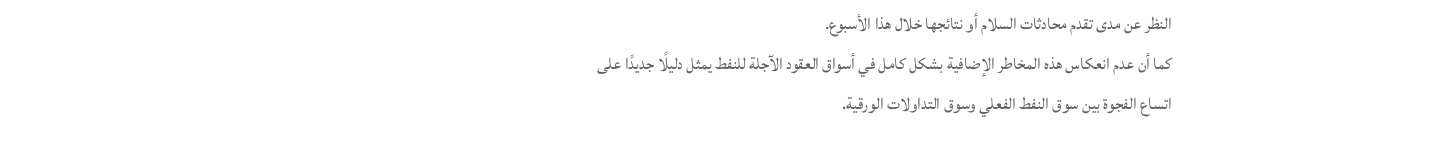النظر عن مدى تقدم محادثات السلام أو نتائجها خلال هذا الأسبوع.
كما أن عدم انعكاس هذه المخاطر الإضافية بشكل كامل في أسواق العقود الآجلة للنفط يمثل دليلًا جديدًا على اتساع الفجوة بين سوق النفط الفعلي وسوق التداولات الورقية.